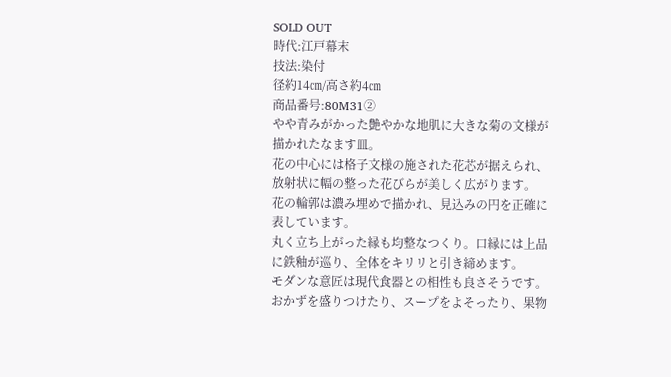SOLD OUT
時代:江戸幕末
技法:染付
径約14㎝/高さ約4㎝
商品番号:80M31②
やや青みがかった艶やかな地肌に大きな菊の文様が描かれたなます皿。
花の中心には格子文様の施された花芯が据えられ、放射状に幅の整った花びらが美しく広がります。
花の輪郭は濃み埋めで描かれ、見込みの円を正確に表しています。
丸く立ち上がった縁も均整なつくり。口縁には上品に鉄釉が巡り、全体をキリリと引き締めます。
モダンな意匠は現代食器との相性も良さそうです。おかずを盛りつけたり、スープをよそったり、果物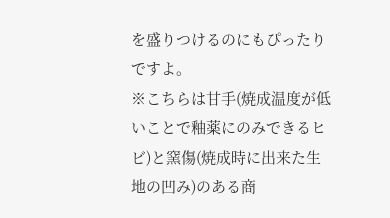を盛りつけるのにもぴったりですよ。
※こちらは甘手(焼成温度が低いことで釉薬にのみできるヒビ)と窯傷(焼成時に出来た生地の凹み)のある商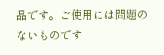品です。ご使用には問題のないものです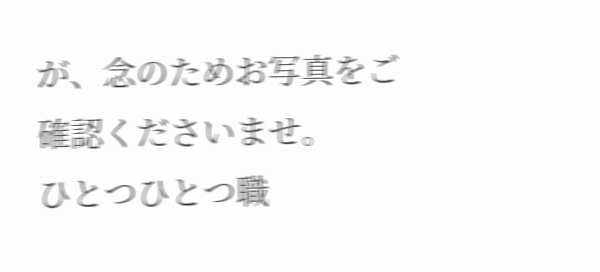が、念のためお写真をご確認くださいませ。
ひとつひとつ職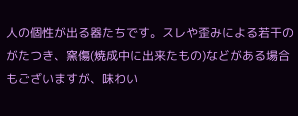人の個性が出る器たちです。スレや歪みによる若干のがたつき、窯傷(焼成中に出来たもの)などがある場合もございますが、味わい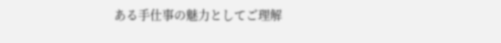ある手仕事の魅力としてご理解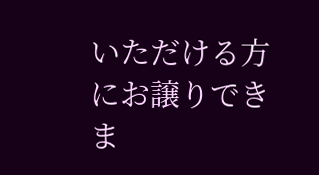いただける方にお譲りできま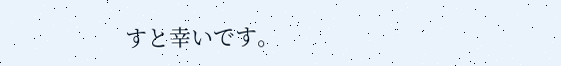すと幸いです。